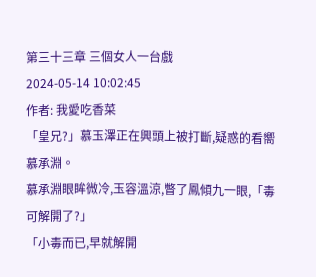第三十三章 三個女人一台戲
2024-05-14 10:02:45
作者: 我愛吃香菜
「皇兄?」慕玉澤正在興頭上被打斷,疑惑的看嚮慕承淵。
慕承淵眼眸微冷,玉容溫涼,瞥了鳳傾九一眼,「毒可解開了?」
「小毒而已,早就解開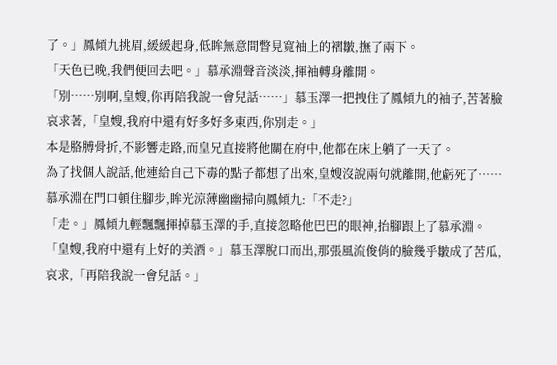了。」鳳傾九挑眉,緩緩起身,低眸無意間瞥見寬袖上的褶皺,撫了兩下。
「天色已晚,我們便回去吧。」慕承淵聲音淡淡,揮袖轉身離開。
「別……別啊,皇嫂,你再陪我說一會兒話……」慕玉澤一把拽住了鳳傾九的袖子,苦著臉哀求著,「皇嫂,我府中還有好多好多東西,你別走。」
本是胳膊骨折,不影響走路,而皇兄直接將他關在府中,他都在床上躺了一天了。
為了找個人說話,他連給自己下毒的點子都想了出來,皇嫂沒說兩句就離開,他虧死了……
慕承淵在門口頓住腳步,眸光涼薄幽幽掃向鳳傾九:「不走?」
「走。」鳳傾九輕飄飄揮掉慕玉澤的手,直接忽略他巴巴的眼神,抬腳跟上了慕承淵。
「皇嫂,我府中還有上好的美酒。」慕玉澤脫口而出,那張風流俊俏的臉幾乎皺成了苦瓜,哀求,「再陪我說一會兒話。」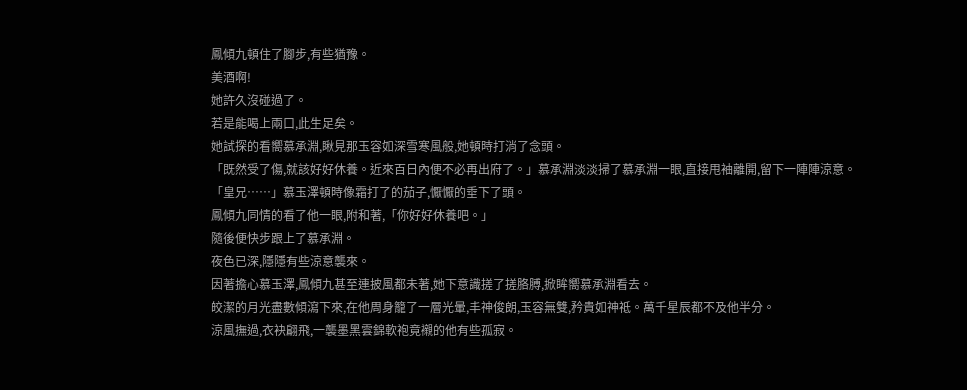鳳傾九頓住了腳步,有些猶豫。
美酒啊!
她許久沒碰過了。
若是能喝上兩口,此生足矣。
她試探的看嚮慕承淵,瞅見那玉容如深雪寒風般,她頓時打消了念頭。
「既然受了傷,就該好好休養。近來百日內便不必再出府了。」慕承淵淡淡掃了慕承淵一眼,直接甩袖離開,留下一陣陣涼意。
「皇兄……」慕玉澤頓時像霜打了的茄子,懨懨的垂下了頭。
鳳傾九同情的看了他一眼,附和著,「你好好休養吧。」
隨後便快步跟上了慕承淵。
夜色已深,隱隱有些涼意襲來。
因著擔心慕玉澤,鳳傾九甚至連披風都未著,她下意識搓了搓胳膊,掀眸嚮慕承淵看去。
皎潔的月光盡數傾瀉下來,在他周身籠了一層光暈,丰神俊朗,玉容無雙,矜貴如神祗。萬千星辰都不及他半分。
涼風撫過,衣袂翩飛,一襲墨黑雲錦軟袍竟襯的他有些孤寂。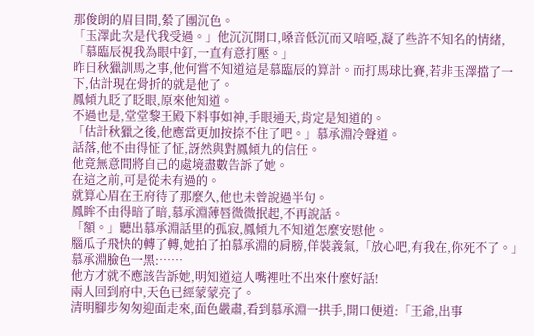那俊朗的眉目間,縈了團沉色。
「玉澤此次是代我受過。」他沉沉開口,嗓音低沉而又喑啞,凝了些許不知名的情緒,「慕臨辰視我為眼中釘,一直有意打壓。」
昨日秋獵訓馬之事,他何嘗不知道這是慕臨辰的算計。而打馬球比賽,若非玉澤擋了一下,估計現在骨折的就是他了。
鳳傾九眨了眨眼,原來他知道。
不過也是,堂堂黎王殿下料事如神,手眼通天,肯定是知道的。
「估計秋獵之後,他應當更加按捺不住了吧。」慕承淵冷聲道。
話落,他不由得怔了怔,訝然與對鳳傾九的信任。
他竟無意間將自己的處境盡數告訴了她。
在這之前,可是從未有過的。
就算心眉在王府待了那麼久,他也未曾說過半句。
鳳眸不由得暗了暗,慕承淵薄唇微微抿起,不再說話。
「額。」聽出慕承淵話里的孤寂,鳳傾九不知道怎麼安慰他。
腦瓜子飛快的轉了轉,她拍了拍慕承淵的肩膀,佯裝義氣,「放心吧,有我在,你死不了。」
慕承淵臉色一黑:……
他方才就不應該告訴她,明知道這人嘴裡吐不出來什麼好話!
兩人回到府中,天色已經蒙蒙亮了。
清明腳步匆匆迎面走來,面色嚴肅,看到慕承淵一拱手,開口便道:「王爺,出事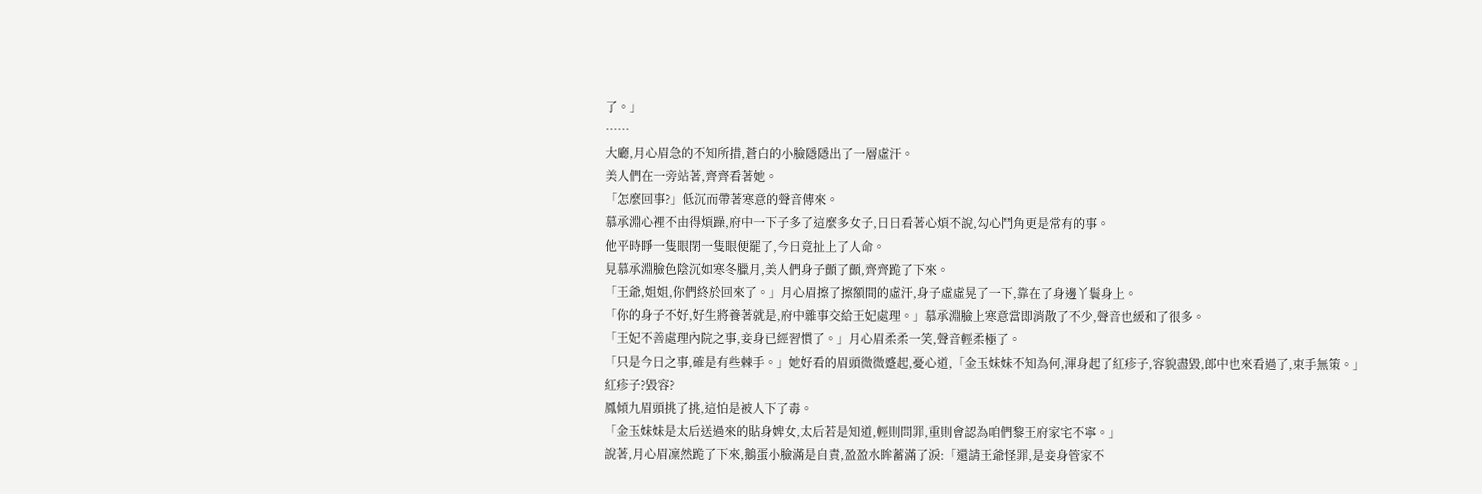了。」
……
大廳,月心眉急的不知所措,蒼白的小臉隱隱出了一層虛汗。
美人們在一旁站著,齊齊看著她。
「怎麼回事?」低沉而帶著寒意的聲音傳來。
慕承淵心裡不由得煩躁,府中一下子多了這麼多女子,日日看著心煩不說,勾心鬥角更是常有的事。
他平時睜一隻眼閉一隻眼便罷了,今日竟扯上了人命。
見慕承淵臉色陰沉如寒冬臘月,美人們身子顫了顫,齊齊跪了下來。
「王爺,姐姐,你們終於回來了。」月心眉擦了擦額間的虛汗,身子虛虛晃了一下,靠在了身邊丫鬟身上。
「你的身子不好,好生將養著就是,府中雜事交給王妃處理。」慕承淵臉上寒意當即消散了不少,聲音也緩和了很多。
「王妃不善處理內院之事,妾身已經習慣了。」月心眉柔柔一笑,聲音輕柔極了。
「只是今日之事,確是有些棘手。」她好看的眉頭微微蹙起,憂心道,「金玉妹妹不知為何,渾身起了紅疹子,容貌盡毀,郎中也來看過了,束手無策。」
紅疹子?毀容?
鳳傾九眉頭挑了挑,這怕是被人下了毒。
「金玉妹妹是太后送過來的貼身婢女,太后若是知道,輕則問罪,重則會認為咱們黎王府家宅不寧。」
說著,月心眉凜然跪了下來,鵝蛋小臉滿是自責,盈盈水眸蓄滿了淚:「還請王爺怪罪,是妾身管家不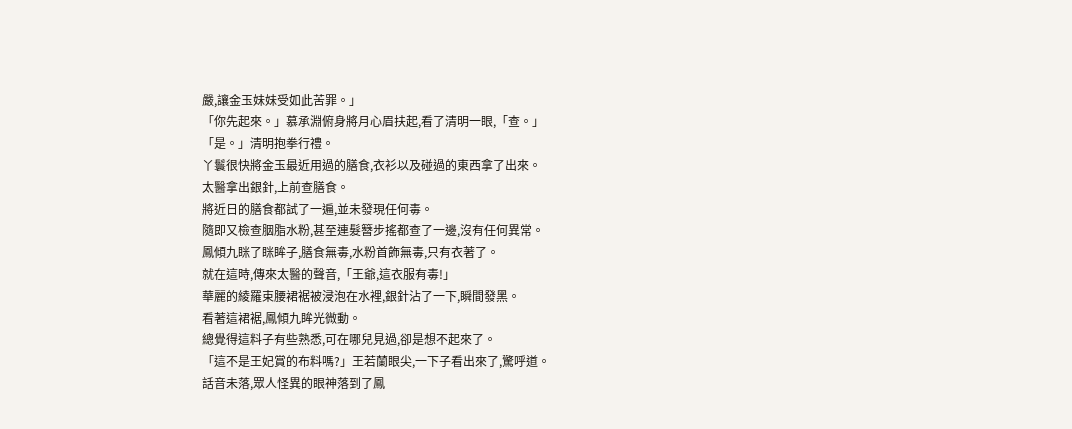嚴,讓金玉妹妹受如此苦罪。」
「你先起來。」慕承淵俯身將月心眉扶起,看了清明一眼,「查。」
「是。」清明抱拳行禮。
丫鬟很快將金玉最近用過的膳食,衣衫以及碰過的東西拿了出來。
太醫拿出銀針,上前查膳食。
將近日的膳食都試了一遍,並未發現任何毒。
隨即又檢查胭脂水粉,甚至連髮簪步搖都查了一邊,沒有任何異常。
鳳傾九眯了眯眸子,膳食無毒,水粉首飾無毒,只有衣著了。
就在這時,傳來太醫的聲音,「王爺,這衣服有毒!」
華麗的綾羅束腰裙裾被浸泡在水裡,銀針沾了一下,瞬間發黑。
看著這裙裾,鳳傾九眸光微動。
總覺得這料子有些熟悉,可在哪兒見過,卻是想不起來了。
「這不是王妃賞的布料嗎?」王若蘭眼尖,一下子看出來了,驚呼道。
話音未落,眾人怪異的眼神落到了鳳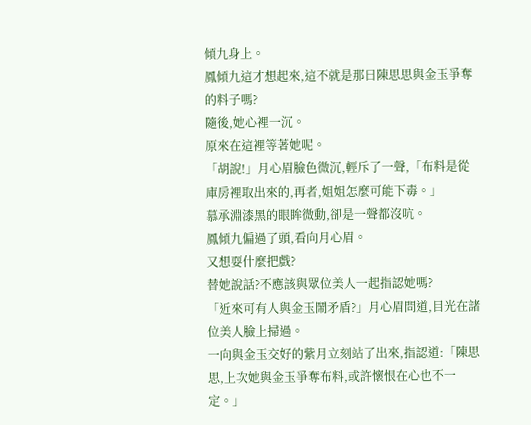傾九身上。
鳳傾九這才想起來,這不就是那日陳思思與金玉爭奪的料子嗎?
隨後,她心裡一沉。
原來在這裡等著她呢。
「胡說!」月心眉臉色微沉,輕斥了一聲,「布料是從庫房裡取出來的,再者,姐姐怎麼可能下毒。」
慕承淵漆黑的眼眸微動,卻是一聲都沒吭。
鳳傾九偏過了頭,看向月心眉。
又想耍什麼把戲?
替她說話?不應該與眾位美人一起指認她嗎?
「近來可有人與金玉鬧矛盾?」月心眉問道,目光在諸位美人臉上掃過。
一向與金玉交好的紫月立刻站了出來,指認道:「陳思思,上次她與金玉爭奪布料,或許懷恨在心也不一定。」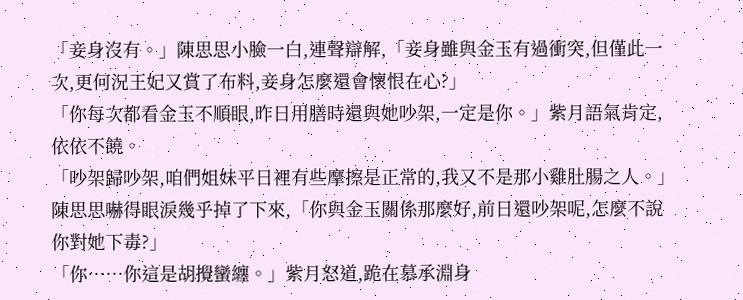「妾身沒有。」陳思思小臉一白,連聲辯解,「妾身雖與金玉有過衝突,但僅此一次,更何況王妃又賞了布料,妾身怎麼還會懷恨在心?」
「你每次都看金玉不順眼,昨日用膳時還與她吵架,一定是你。」紫月語氣肯定,依依不饒。
「吵架歸吵架,咱們姐妹平日裡有些摩擦是正常的,我又不是那小雞肚腸之人。」陳思思嚇得眼淚幾乎掉了下來,「你與金玉關係那麼好,前日還吵架呢,怎麼不說你對她下毒?」
「你……你這是胡攪蠻纏。」紫月怒道,跪在慕承淵身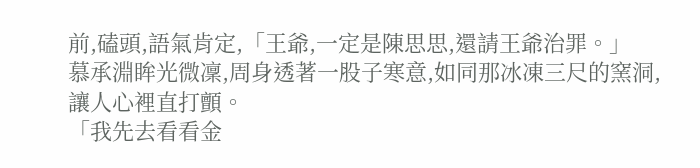前,磕頭,語氣肯定,「王爺,一定是陳思思,還請王爺治罪。」
慕承淵眸光微凜,周身透著一股子寒意,如同那冰凍三尺的窯洞,讓人心裡直打顫。
「我先去看看金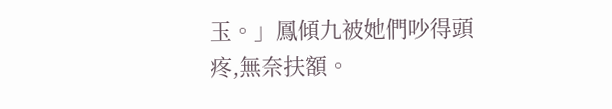玉。」鳳傾九被她們吵得頭疼,無奈扶額。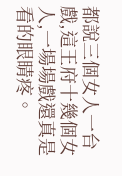都說三個女人一台戲,這王府十幾個女人,一場場戲還真是看的眼睛疼。